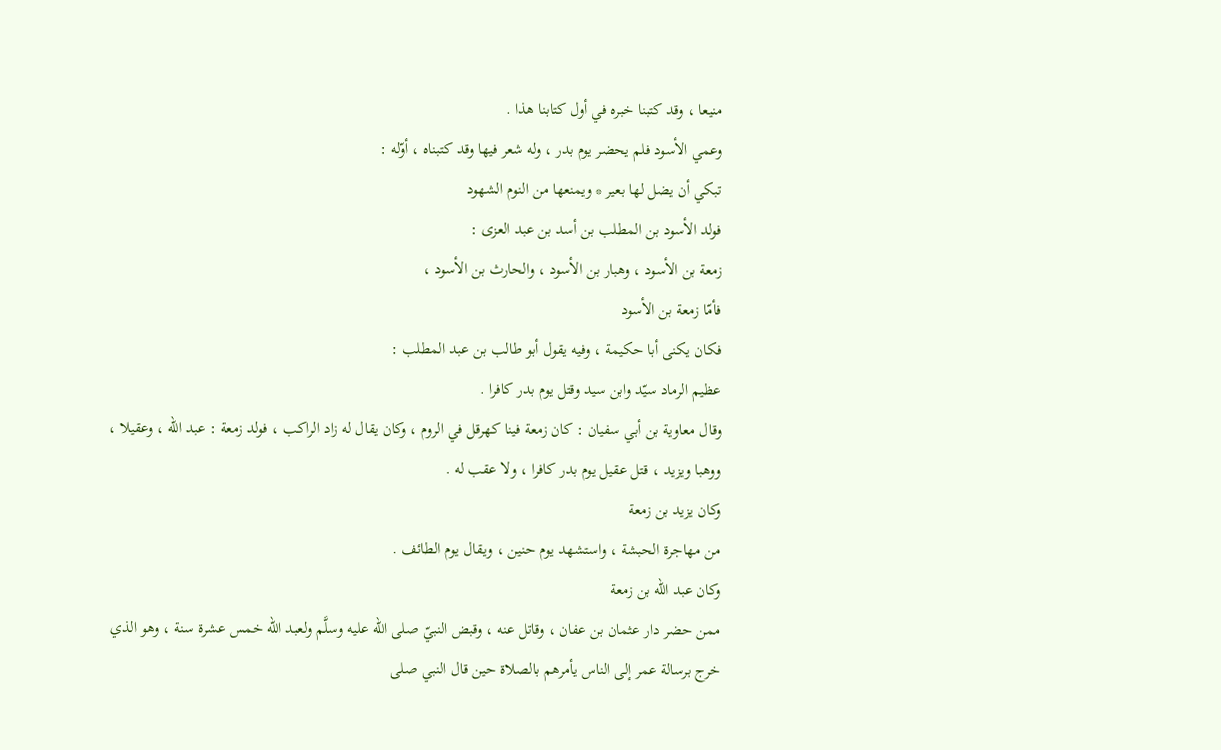منيعا ، وقد كتبنا خبره في أول كتابنا هذا .
وعمي الأسود فلم يحضر يوم بدر ، وله شعر فيها وقد كتبناه ، أوّله :
تبكي أن يضل لها بعير * ويمنعها من النوم الشهود
فولد الأسود بن المطلب بن أسد بن عبد العزى :
زمعة بن الأسود ، وهبار بن الأسود ، والحارث بن الأسود ،
فأمّا زمعة بن الأسود
فكان يكنى أبا حكيمة ، وفيه يقول أبو طالب بن عبد المطلب :
عظيم الرماد سيّد وابن سيد وقتل يوم بدر كافرا .
وقال معاوية بن أبي سفيان : كان زمعة فينا كهرقل في الروم ، وكان يقال له زاد الراكب ، فولد زمعة : عبد الله ، وعقيلا ، ووهبا ويزيد ، قتل عقيل يوم بدر كافرا ، ولا عقب له .
وكان يزيد بن زمعة
من مهاجرة الحبشة ، واستشهد يوم حنين ، ويقال يوم الطائف .
وكان عبد الله بن زمعة
ممن حضر دار عثمان بن عفان ، وقاتل عنه ، وقبض النبيّ صلى الله عليه وسلَّم ولعبد الله خمس عشرة سنة ، وهو الذي خرج برسالة عمر إلى الناس يأمرهم بالصلاة حين قال النبي صلى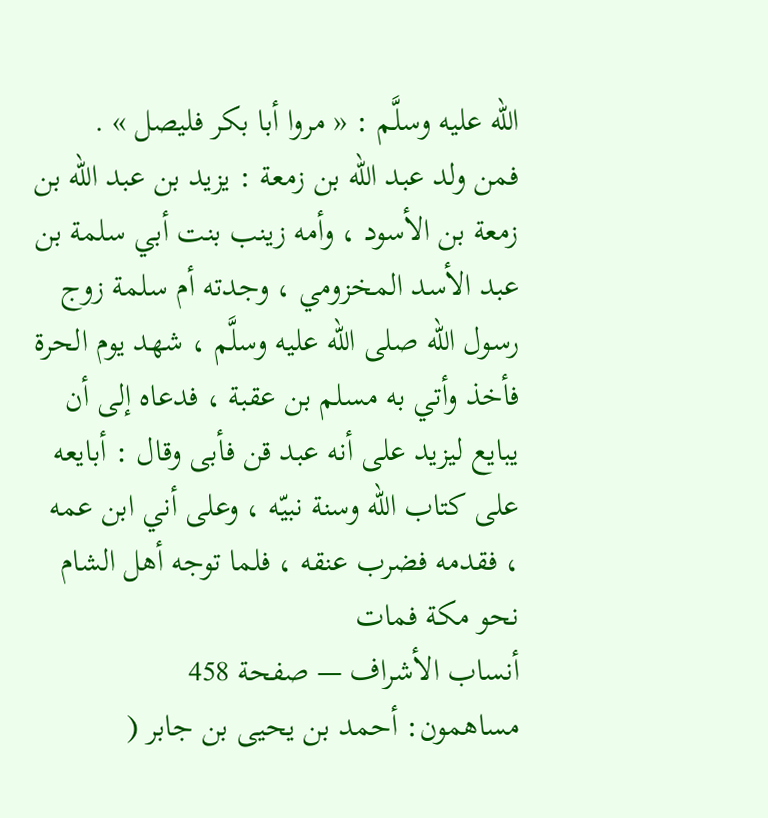الله عليه وسلَّم : « مروا أبا بكر فليصل » .
فمن ولد عبد الله بن زمعة : يزيد بن عبد الله بن زمعة بن الأسود ، وأمه زينب بنت أبي سلمة بن عبد الأسد المخزومي ، وجدته أم سلمة زوج رسول الله صلى الله عليه وسلَّم ، شهد يوم الحرة فأخذ وأتي به مسلم بن عقبة ، فدعاه إلى أن يبايع ليزيد على أنه عبد قن فأبى وقال : أبايعه على كتاب الله وسنة نبيّه ، وعلى أني ابن عمه ، فقدمه فضرب عنقه ، فلما توجه أهل الشام نحو مكة فمات
أنساب الأشراف — صفحة 458
مساهمون: أحمد بن يحيى بن جابر (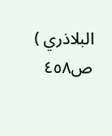البلاذري )
ص٤٥٨